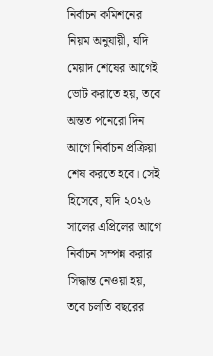নির্বাচন কমিশনের নিয়ম অনুযায়ী, যদি মেয়াদ শেষের আগেই ভোট করাতে হয়, তবে অন্তত পনেরো দিন আগে নির্বাচন প্রক্রিয়া শেষ করতে হবে। সেই হিসেবে, যদি ২০২৬ সালের এপ্রিলের আগে নির্বাচন সম্পন্ন করার সিদ্ধান্ত নেওয়া হয়, তবে চলতি বছরের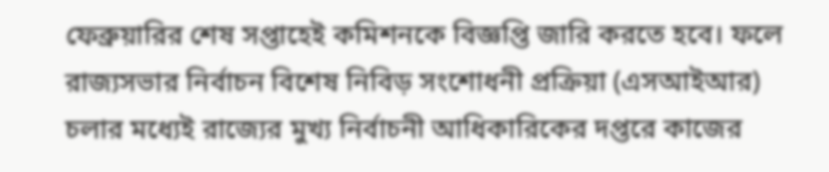ফেব্রুয়ারির শেষ সপ্তাহেই কমিশনকে বিজ্ঞপ্তি জারি করতে হবে। ফলে রাজ্যসভার নির্বাচন বিশেষ নিবিড় সংশোধনী প্রক্রিয়া (এসআইআর) চলার মধ্যেই রাজ্যের মুখ্য নির্বাচনী আধিকারিকের দপ্তরে কাজের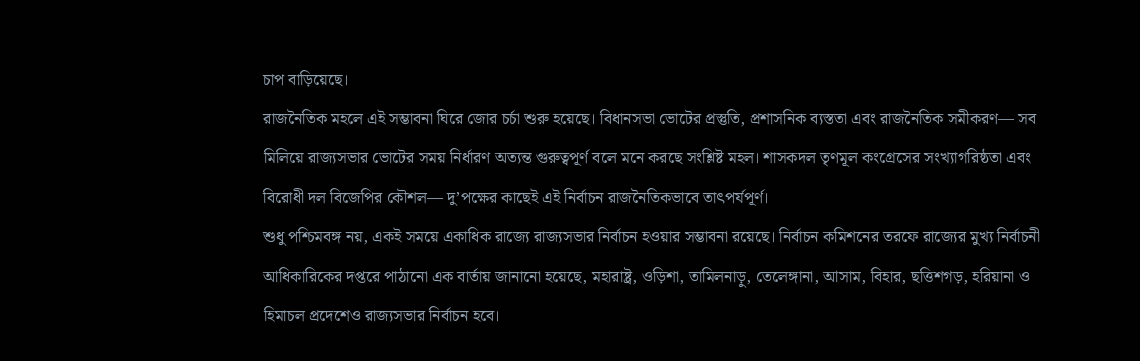চাপ বাড়িয়েছে।
রাজনৈতিক মহলে এই সম্ভাবনা ঘিরে জোর চর্চা শুরু হয়েছে। বিধানসভা ভোটের প্রস্তুতি, প্রশাসনিক ব্যস্ততা এবং রাজনৈতিক সমীকরণ— সব মিলিয়ে রাজ্যসভার ভোটের সময় নির্ধারণ অত্যন্ত গুরুত্বপূর্ণ বলে মনে করছে সংশ্লিষ্ট মহল। শাসকদল তৃণমূল কংগ্রেসের সংখ্যাগরিষ্ঠতা এবং বিরোধী দল বিজেপির কৌশল— দু’পক্ষের কাছেই এই নির্বাচন রাজনৈতিকভাবে তাৎপর্যপূর্ণ।
শুধু পশ্চিমবঙ্গ নয়, একই সময়ে একাধিক রাজ্যে রাজ্যসভার নির্বাচন হওয়ার সম্ভাবনা রয়েছে। নির্বাচন কমিশনের তরফে রাজ্যের মুখ্য নির্বাচনী আধিকারিকের দপ্তরে পাঠানো এক বার্তায় জানানো হয়েছে, মহারাষ্ট্র, ওড়িশা, তামিলনাড়ু, তেলেঙ্গানা, আসাম, বিহার, ছত্তিশগড়, হরিয়ানা ও হিমাচল প্রদেশেও রাজ্যসভার নির্বাচন হবে।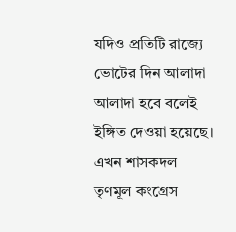যদিও প্রতিটি রাজ্যে ভোটের দিন আলাদা আলাদা হবে বলেই ইঙ্গিত দেওয়া হয়েছে।
এখন শাসকদল তৃণমূল কংগ্রেস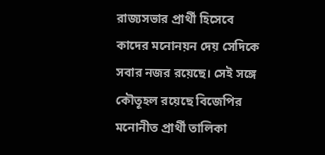রাজ্যসভার প্রার্থী হিসেবে কাদের মনোনয়ন দেয় সেদিকে সবার নজর রয়েছে। সেই সঙ্গে কৌতূহল রয়েছে বিজেপির মনোনীত প্রার্থী তালিকা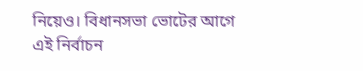নিয়েও। বিধানসভা ভোটের আগে এই নির্বাচন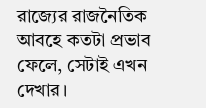রাজ্যের রাজনৈতিক আবহে কতটা প্রভাব ফেলে, সেটাই এখন দেখার।